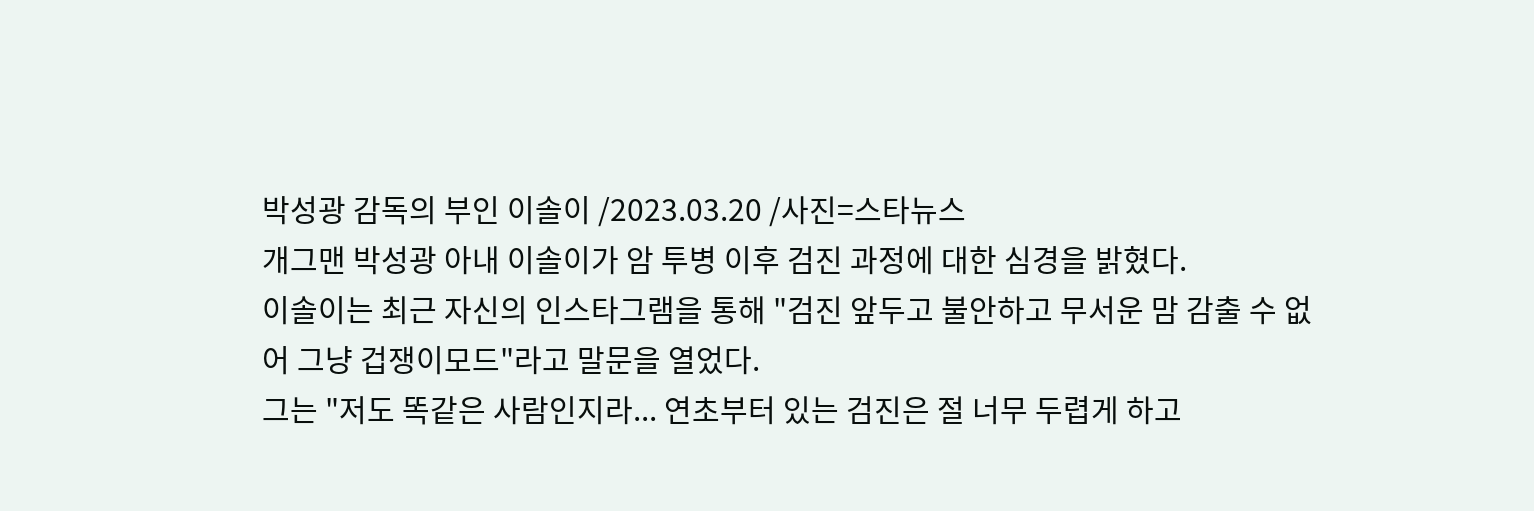박성광 감독의 부인 이솔이 /2023.03.20 /사진=스타뉴스
개그맨 박성광 아내 이솔이가 암 투병 이후 검진 과정에 대한 심경을 밝혔다.
이솔이는 최근 자신의 인스타그램을 통해 "검진 앞두고 불안하고 무서운 맘 감출 수 없어 그냥 겁쟁이모드"라고 말문을 열었다.
그는 "저도 똑같은 사람인지라... 연초부터 있는 검진은 절 너무 두렵게 하고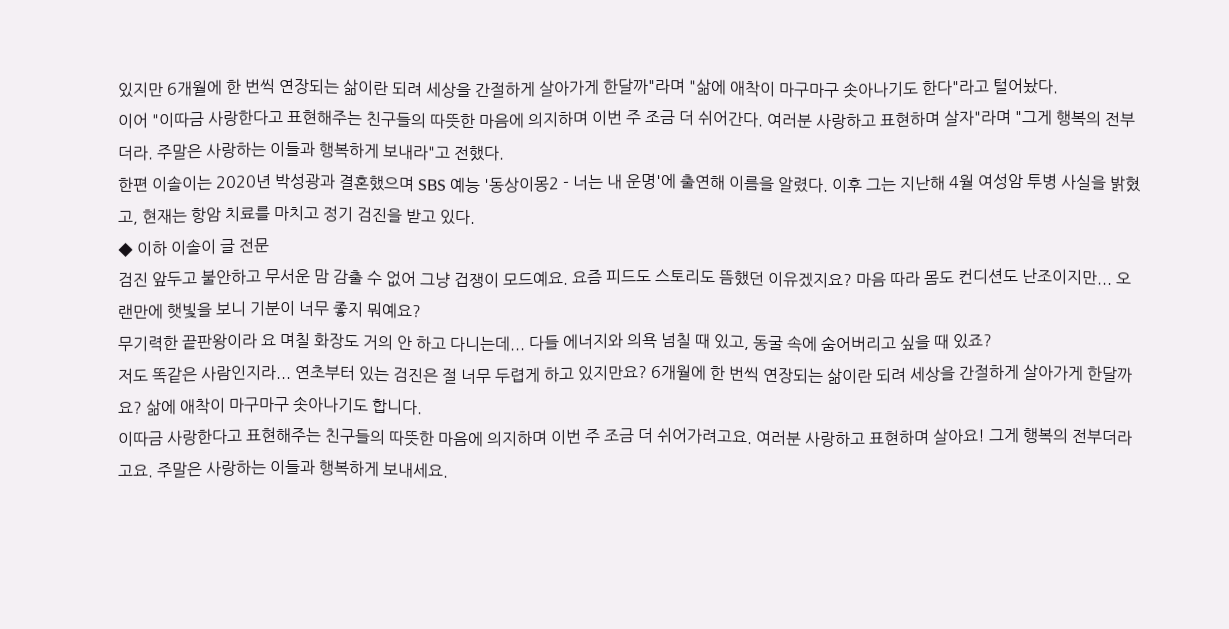있지만 6개월에 한 번씩 연장되는 삶이란 되려 세상을 간절하게 살아가게 한달까"라며 "삶에 애착이 마구마구 솟아나기도 한다"라고 털어놨다.
이어 "이따금 사랑한다고 표현해주는 친구들의 따뜻한 마음에 의지하며 이번 주 조금 더 쉬어간다. 여러분 사랑하고 표현하며 살자"라며 "그게 행복의 전부더라. 주말은 사랑하는 이들과 행복하게 보내라"고 전했다.
한편 이솔이는 2020년 박성광과 결혼했으며 SBS 예능 '동상이몽2 - 너는 내 운명'에 출연해 이름을 알렸다. 이후 그는 지난해 4월 여성암 투병 사실을 밝혔고, 현재는 항암 치료를 마치고 정기 검진을 받고 있다.
◆ 이하 이솔이 글 전문
검진 앞두고 불안하고 무서운 맘 감출 수 없어 그냥 겁쟁이 모드예요. 요즘 피드도 스토리도 뜸했던 이유겠지요? 마음 따라 몸도 컨디션도 난조이지만... 오랜만에 햇빛을 보니 기분이 너무 좋지 뭐예요?
무기력한 끝판왕이라 요 며칠 화장도 거의 안 하고 다니는데... 다들 에너지와 의욕 넘칠 때 있고, 동굴 속에 숨어버리고 싶을 때 있죠?
저도 똑같은 사람인지라... 연초부터 있는 검진은 절 너무 두렵게 하고 있지만요? 6개월에 한 번씩 연장되는 삶이란 되려 세상을 간절하게 살아가게 한달까요? 삶에 애착이 마구마구 솟아나기도 합니다.
이따금 사랑한다고 표현해주는 친구들의 따뜻한 마음에 의지하며 이번 주 조금 더 쉬어가려고요. 여러분 사랑하고 표현하며 살아요! 그게 행복의 전부더라고요. 주말은 사랑하는 이들과 행복하게 보내세요.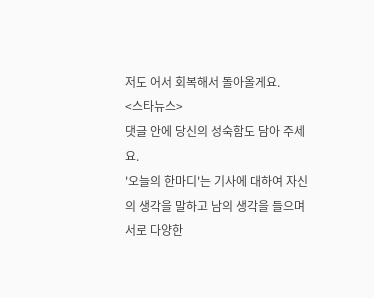저도 어서 회복해서 돌아올게요.
<스타뉴스>
댓글 안에 당신의 성숙함도 담아 주세요.
'오늘의 한마디'는 기사에 대하여 자신의 생각을 말하고 남의 생각을 들으며 서로 다양한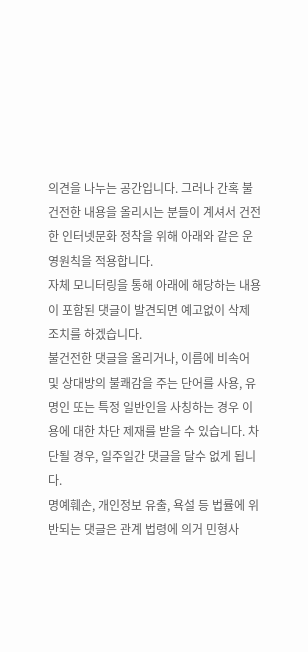의견을 나누는 공간입니다. 그러나 간혹 불건전한 내용을 올리시는 분들이 계셔서 건전한 인터넷문화 정착을 위해 아래와 같은 운영원칙을 적용합니다.
자체 모니터링을 통해 아래에 해당하는 내용이 포함된 댓글이 발견되면 예고없이 삭제 조치를 하겠습니다.
불건전한 댓글을 올리거나, 이름에 비속어 및 상대방의 불쾌감을 주는 단어를 사용, 유명인 또는 특정 일반인을 사칭하는 경우 이용에 대한 차단 제재를 받을 수 있습니다. 차단될 경우, 일주일간 댓글을 달수 없게 됩니다.
명예훼손, 개인정보 유출, 욕설 등 법률에 위반되는 댓글은 관계 법령에 의거 민형사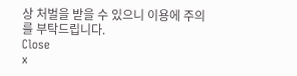상 처벌을 받을 수 있으니 이용에 주의를 부탁드립니다.
Close
x